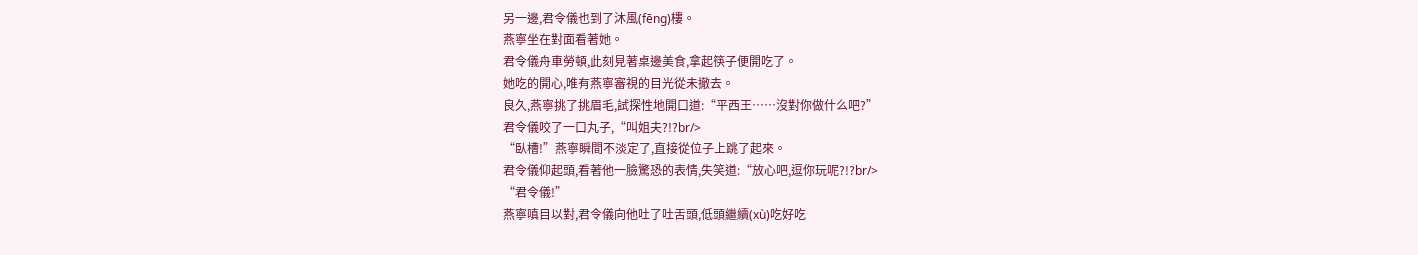另一邊,君令儀也到了沐風(fēng)樓。
燕寧坐在對面看著她。
君令儀舟車勞頓,此刻見著桌邊美食,拿起筷子便開吃了。
她吃的開心,唯有燕寧審視的目光從未撤去。
良久,燕寧挑了挑眉毛,試探性地開口道:“平西王……沒對你做什么吧?”
君令儀咬了一口丸子,“叫姐夫?!?br/>
“臥槽!”燕寧瞬間不淡定了,直接從位子上跳了起來。
君令儀仰起頭,看著他一臉驚恐的表情,失笑道:“放心吧,逗你玩呢?!?br/>
“君令儀!”
燕寧嗔目以對,君令儀向他吐了吐舌頭,低頭繼續(xù)吃好吃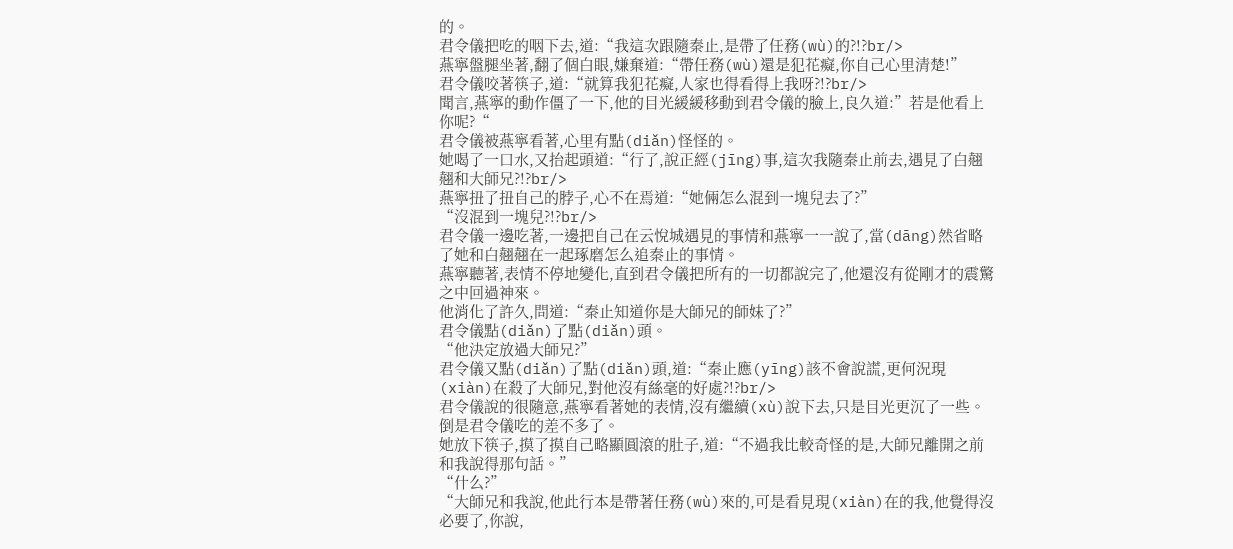的。
君令儀把吃的咽下去,道:“我這次跟隨秦止,是帶了任務(wù)的?!?br/>
燕寧盤腿坐著,翻了個白眼,嫌棄道:“帶任務(wù)還是犯花癡,你自己心里清楚!”
君令儀咬著筷子,道:“就算我犯花癡,人家也得看得上我呀?!?br/>
聞言,燕寧的動作僵了一下,他的目光緩緩移動到君令儀的臉上,良久道:”若是他看上你呢?“
君令儀被燕寧看著,心里有點(diǎn)怪怪的。
她喝了一口水,又抬起頭道:“行了,說正經(jīng)事,這次我隨秦止前去,遇見了白翹翹和大師兄?!?br/>
燕寧扭了扭自己的脖子,心不在焉道:“她倆怎么混到一塊兒去了?”
“沒混到一塊兒?!?br/>
君令儀一邊吃著,一邊把自己在云悅城遇見的事情和燕寧一一說了,當(dāng)然省略了她和白翹翹在一起琢磨怎么追秦止的事情。
燕寧聽著,表情不停地變化,直到君令儀把所有的一切都說完了,他還沒有從剛才的震驚之中回過神來。
他消化了許久,問道:“秦止知道你是大師兄的師妹了?”
君令儀點(diǎn)了點(diǎn)頭。
“他決定放過大師兄?”
君令儀又點(diǎn)了點(diǎn)頭,道:“秦止應(yīng)該不會說謊,更何況現(xiàn)在殺了大師兄,對他沒有絲毫的好處?!?br/>
君令儀說的很隨意,燕寧看著她的表情,沒有繼續(xù)說下去,只是目光更沉了一些。
倒是君令儀吃的差不多了。
她放下筷子,摸了摸自己略顯圓滾的肚子,道:“不過我比較奇怪的是,大師兄離開之前和我說得那句話。”
“什么?”
“大師兄和我說,他此行本是帶著任務(wù)來的,可是看見現(xiàn)在的我,他覺得沒必要了,你說,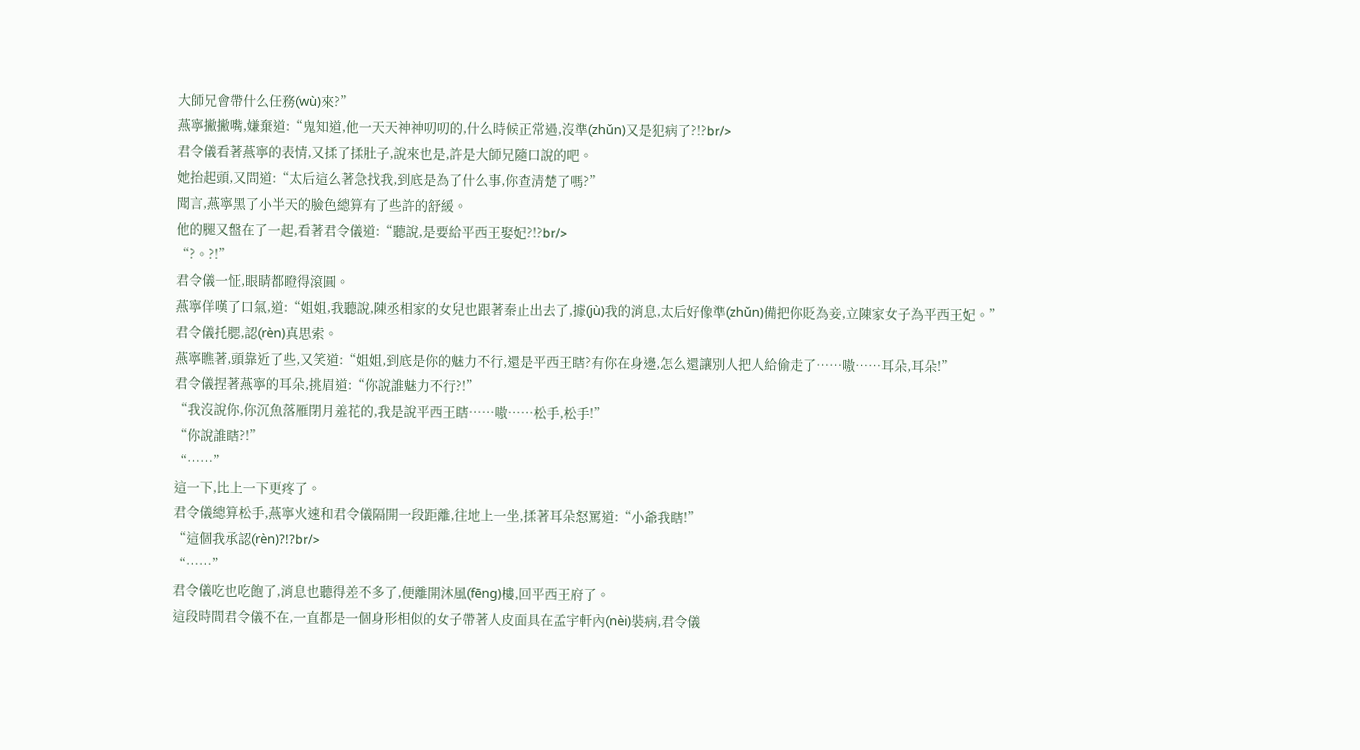大師兄會帶什么任務(wù)來?”
燕寧撇撇嘴,嫌棄道:“鬼知道,他一天天神神叨叨的,什么時候正常過,沒準(zhǔn)又是犯病了?!?br/>
君令儀看著燕寧的表情,又揉了揉肚子,說來也是,許是大師兄隨口說的吧。
她抬起頭,又問道:“太后這么著急找我,到底是為了什么事,你查清楚了嗎?”
聞言,燕寧黑了小半天的臉色總算有了些許的舒緩。
他的腿又盤在了一起,看著君令儀道:“聽說,是要給平西王娶妃?!?br/>
“?。?!”
君令儀一怔,眼睛都瞪得滾圓。
燕寧佯嘆了口氣,道:“姐姐,我聽說,陳丞相家的女兒也跟著秦止出去了,據(jù)我的消息,太后好像準(zhǔn)備把你貶為妾,立陳家女子為平西王妃。”
君令儀托腮,認(rèn)真思索。
燕寧瞧著,頭靠近了些,又笑道:“姐姐,到底是你的魅力不行,還是平西王瞎?有你在身邊,怎么還讓別人把人給偷走了……嗷……耳朵,耳朵!”
君令儀捏著燕寧的耳朵,挑眉道:“你說誰魅力不行?!”
“我沒說你,你沉魚落雁閉月羞花的,我是說平西王瞎……嗷……松手,松手!”
“你說誰瞎?!”
“……”
這一下,比上一下更疼了。
君令儀總算松手,燕寧火速和君令儀隔開一段距離,往地上一坐,揉著耳朵怒罵道:“小爺我瞎!”
“這個我承認(rèn)?!?br/>
“……”
君令儀吃也吃飽了,消息也聽得差不多了,便離開沐風(fēng)樓,回平西王府了。
這段時間君令儀不在,一直都是一個身形相似的女子帶著人皮面具在孟宇軒內(nèi)裝病,君令儀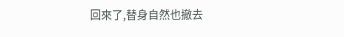回來了,替身自然也撤去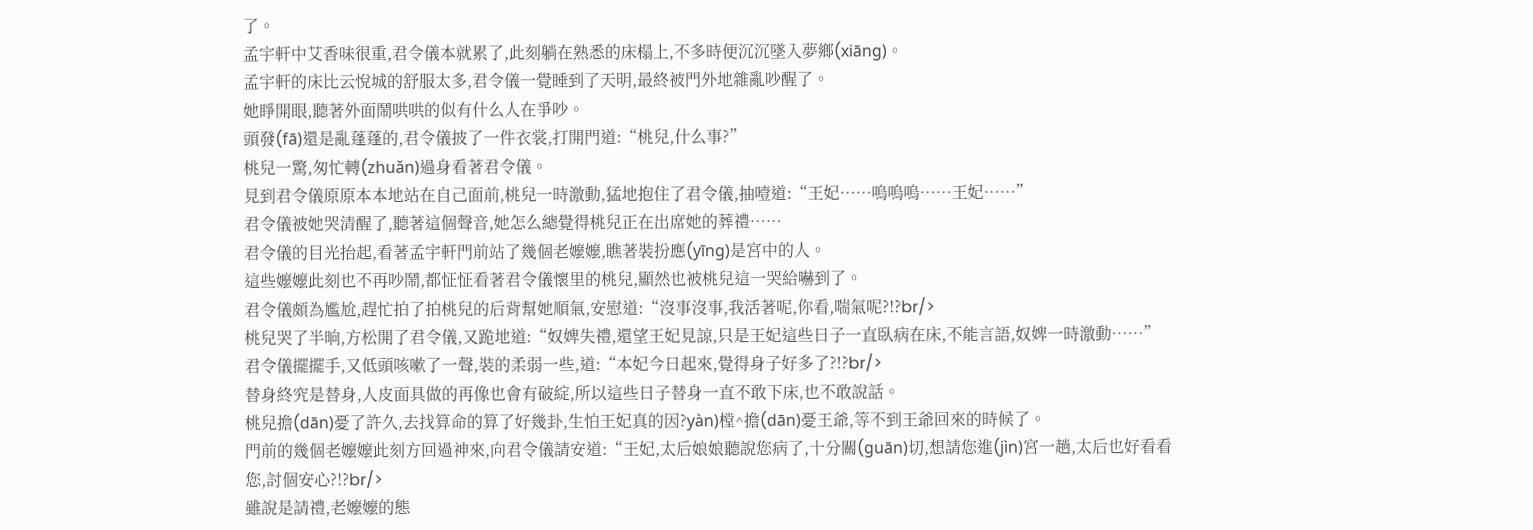了。
孟宇軒中艾香味很重,君令儀本就累了,此刻躺在熟悉的床榻上,不多時便沉沉墜入夢鄉(xiāng)。
孟宇軒的床比云悅城的舒服太多,君令儀一覺睡到了天明,最終被門外地雜亂吵醒了。
她睜開眼,聽著外面鬧哄哄的似有什么人在爭吵。
頭發(fā)還是亂蓬蓬的,君令儀披了一件衣裳,打開門道:“桃兒,什么事?”
桃兒一驚,匆忙轉(zhuǎn)過身看著君令儀。
見到君令儀原原本本地站在自己面前,桃兒一時激動,猛地抱住了君令儀,抽噎道:“王妃……嗚嗚嗚……王妃……”
君令儀被她哭清醒了,聽著這個聲音,她怎么總覺得桃兒正在出席她的葬禮……
君令儀的目光抬起,看著孟宇軒門前站了幾個老嬤嬤,瞧著裝扮應(yīng)是宮中的人。
這些嬤嬤此刻也不再吵鬧,都怔怔看著君令儀懷里的桃兒,顯然也被桃兒這一哭給嚇到了。
君令儀頗為尷尬,趕忙拍了拍桃兒的后背幫她順氣,安慰道:“沒事沒事,我活著呢,你看,喘氣呢?!?br/>
桃兒哭了半晌,方松開了君令儀,又跪地道:“奴婢失禮,還望王妃見諒,只是王妃這些日子一直臥病在床,不能言語,奴婢一時激動……”
君令儀擺擺手,又低頭咳嗽了一聲,裝的柔弱一些,道:“本妃今日起來,覺得身子好多了?!?br/>
替身終究是替身,人皮面具做的再像也會有破綻,所以這些日子替身一直不敢下床,也不敢說話。
桃兒擔(dān)憂了許久,去找算命的算了好幾卦,生怕王妃真的因?yàn)樘^擔(dān)憂王爺,等不到王爺回來的時候了。
門前的幾個老嬤嬤此刻方回過神來,向君令儀請安道:“王妃,太后娘娘聽說您病了,十分關(guān)切,想請您進(jìn)宮一趟,太后也好看看您,討個安心?!?br/>
雖說是請禮,老嬤嬤的態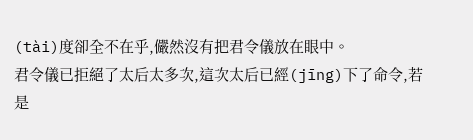(tài)度卻全不在乎,儼然沒有把君令儀放在眼中。
君令儀已拒絕了太后太多次,這次太后已經(jīng)下了命令,若是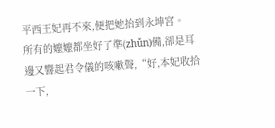平西王妃再不來,便把她抬到永坤宮。
所有的嬤嬤都坐好了準(zhǔn)備,卻是耳邊又響起君令儀的咳嗽聲,“好,本妃收拾一下,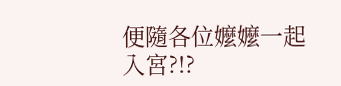便隨各位嬤嬤一起入宮?!?